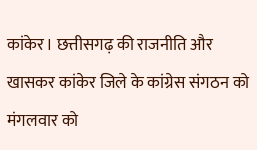कांकेर। छत्तीसगढ़ की राजनीति और खासकर कांकेर जिले के कांग्रेस संगठन को मंगलवार को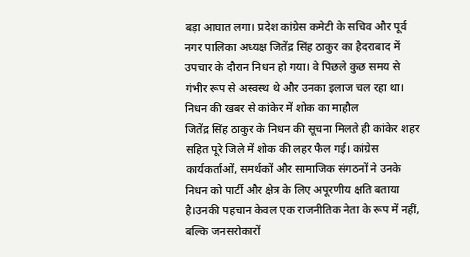बड़ा आघात लगा। प्रदेश कांग्रेस कमेटी के सचिव और पूर्व नगर पालिका अध्यक्ष जितेंद्र सिंह ठाकुर का हैदराबाद में उपचार के दौरान निधन हो गया। वे पिछले कुछ समय से गंभीर रूप से अस्वस्थ थे और उनका इलाज चल रहा था।
निधन की खबर से कांकेर में शोक का माहौल
जितेंद्र सिंह ठाकुर के निधन की सूचना मिलते ही कांकेर शहर सहित पूरे जिले में शोक की लहर फैल गई। कांग्रेस कार्यकर्ताओं, समर्थकों और सामाजिक संगठनों ने उनके निधन को पार्टी और क्षेत्र के लिए अपूरणीय क्षति बताया है।उनकी पहचान केवल एक राजनीतिक नेता के रूप में नहीं, बल्कि जनसरोकारों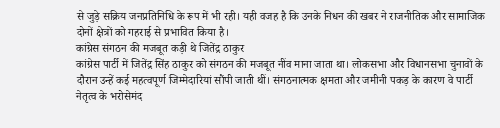से जुड़े सक्रिय जनप्रतिनिधि के रूप में भी रही। यही वजह है कि उनके निधन की खबर ने राजनीतिक और सामाजिक दोनों क्षेत्रों को गहराई से प्रभावित किया है।
कांग्रेस संगठन की मजबूत कड़ी थे जितेंद्र ठाकुर
कांग्रेस पार्टी में जितेंद्र सिंह ठाकुर को संगठन की मजबूत नींव माना जाता था। लोकसभा और विधानसभा चुनावों के दौरान उन्हें कई महत्वपूर्ण जिम्मेदारियां सौंपी जाती थीं। संगठनात्मक क्षमता और जमीनी पकड़ के कारण वे पार्टी नेतृत्व के भरोसेमंद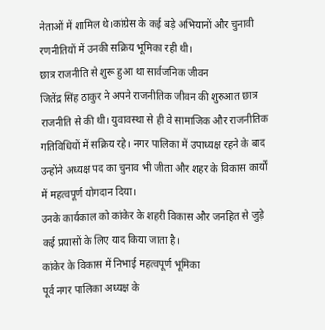नेताओं में शामिल थे।कांग्रेस के कई बड़े अभियानों और चुनावी रणनीतियों में उनकी सक्रिय भूमिका रही थी।
छात्र राजनीति से शुरू हुआ था सार्वजनिक जीवन
जितेंद्र सिंह ठाकुर ने अपने राजनीतिक जीवन की शुरुआत छात्र राजनीति से की थी। युवावस्था से ही वे सामाजिक और राजनीतिक गतिविधियों में सक्रिय रहे। नगर पालिका में उपाध्यक्ष रहने के बाद उन्होंने अध्यक्ष पद का चुनाव भी जीता और शहर के विकास कार्यों में महत्वपूर्ण योगदान दिया।
उनके कार्यकाल को कांकेर के शहरी विकास और जनहित से जुड़े कई प्रयासों के लिए याद किया जाता है।
कांकेर के विकास में निभाई महत्वपूर्ण भूमिका
पूर्व नगर पालिका अध्यक्ष के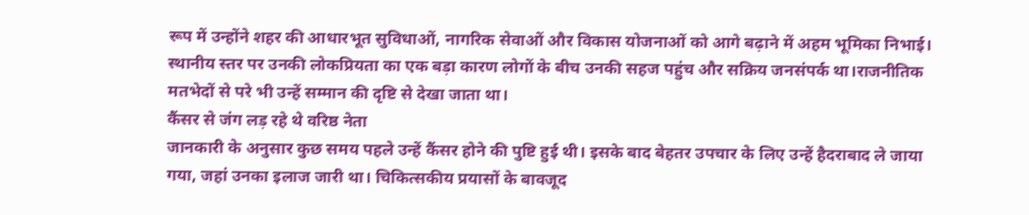रूप में उन्होंने शहर की आधारभूत सुविधाओं, नागरिक सेवाओं और विकास योजनाओं को आगे बढ़ाने में अहम भूमिका निभाई। स्थानीय स्तर पर उनकी लोकप्रियता का एक बड़ा कारण लोगों के बीच उनकी सहज पहुंच और सक्रिय जनसंपर्क था।राजनीतिक मतभेदों से परे भी उन्हें सम्मान की दृष्टि से देखा जाता था।
कैंसर से जंग लड़ रहे थे वरिष्ठ नेता
जानकारी के अनुसार कुछ समय पहले उन्हें कैंसर होने की पुष्टि हुई थी। इसके बाद बेहतर उपचार के लिए उन्हें हैदराबाद ले जाया गया, जहां उनका इलाज जारी था। चिकित्सकीय प्रयासों के बावजूद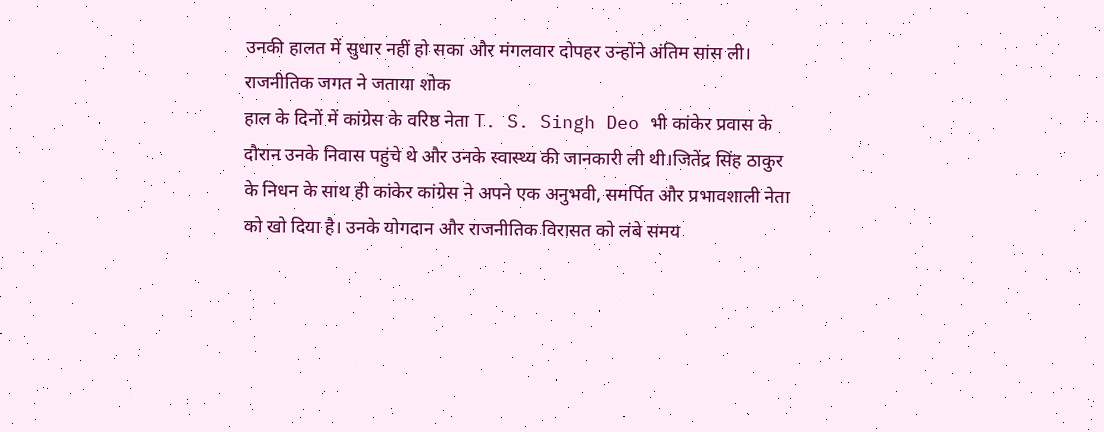उनकी हालत में सुधार नहीं हो सका और मंगलवार दोपहर उन्होंने अंतिम सांस ली।
राजनीतिक जगत ने जताया शोक
हाल के दिनों में कांग्रेस के वरिष्ठ नेता T. S. Singh Deo भी कांकेर प्रवास के दौरान उनके निवास पहुंचे थे और उनके स्वास्थ्य की जानकारी ली थी।जितेंद्र सिंह ठाकुर के निधन के साथ ही कांकेर कांग्रेस ने अपने एक अनुभवी, समर्पित और प्रभावशाली नेता को खो दिया है। उनके योगदान और राजनीतिक विरासत को लंबे समय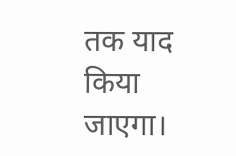तक याद किया जाएगा।